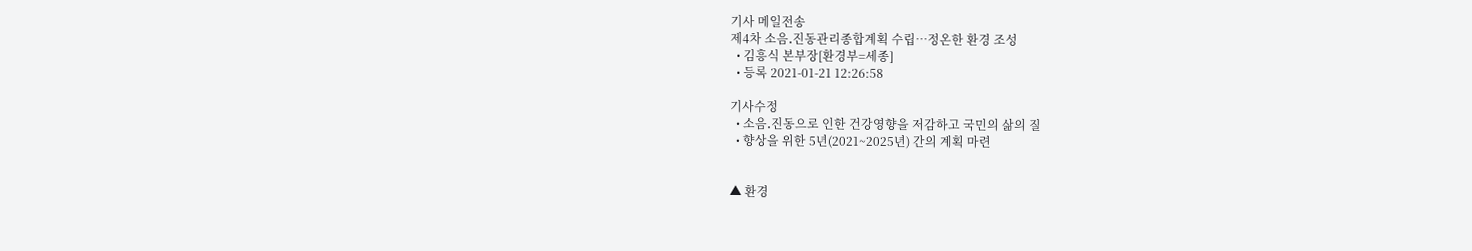기사 메일전송
제4차 소음․진동관리종합계획 수립…정온한 환경 조성
  • 김흥식 본부장[환경부=세종]
  • 등록 2021-01-21 12:26:58

기사수정
  • 소음․진동으로 인한 건강영향을 저감하고 국민의 삶의 질
  • 향상을 위한 5년(2021~2025년) 간의 계획 마련


▲ 환경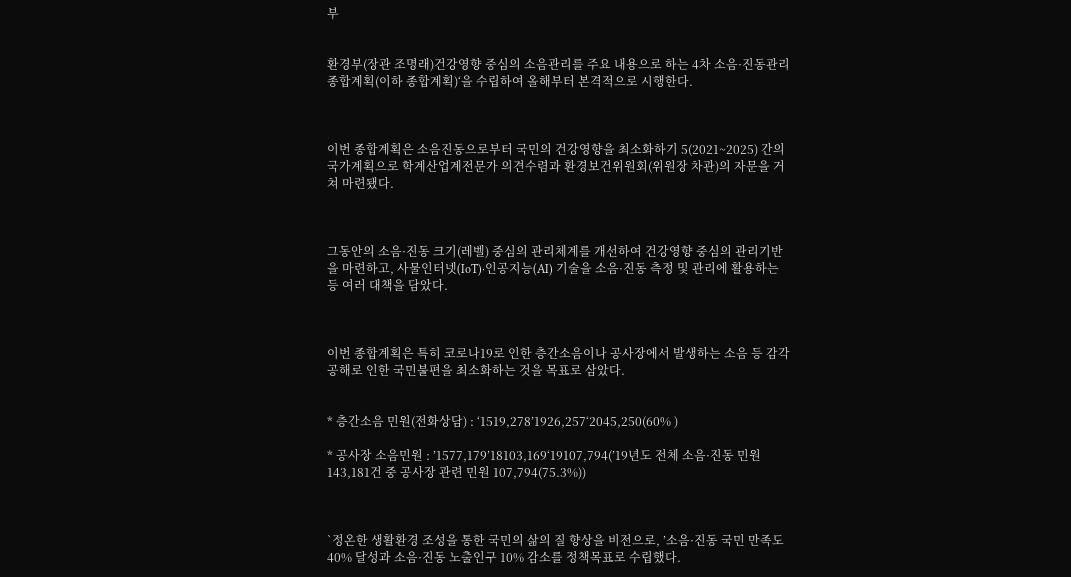부


환경부(장관 조명래)건강영향 중심의 소음관리를 주요 내용으로 하는 4차 소음·진동관리종합계획(이하 종합계획)‘을 수립하여 올해부터 본격적으로 시행한다.



이번 종합계획은 소음진동으로부터 국민의 건강영향을 최소화하기 5(2021~2025) 간의 국가계획으로 학계산업계전문가 의견수렴과 환경보건위원회(위원장 차관)의 자문을 거쳐 마련됐다.



그동안의 소음·진동 크기(레벨) 중심의 관리체계를 개선하여 건강영향 중심의 관리기반을 마련하고, 사물인터넷(IoT)·인공지능(AI) 기술을 소음·진동 측정 및 관리에 활용하는 등 여러 대책을 담았다.



이번 종합계획은 특히 코로나19로 인한 층간소음이나 공사장에서 발생하는 소음 등 감각공해로 인한 국민불편을 최소화하는 것을 목표로 삼았다.


* 층간소음 민원(전화상담) : ‘1519,278’1926,257‘2045,250(60% )

* 공사장 소음민원 : ’1577,179’18103,169‘19107,794(’19년도 전체 소음·진동 민원 143,181건 중 공사장 관련 민원 107,794(75.3%))



`정온한 생활환경 조성을 통한 국민의 삶의 질 향상을 비전으로, ’소음·진동 국민 만족도 40% 달성과 소음·진동 노출인구 10% 감소를 정책목표로 수립했다.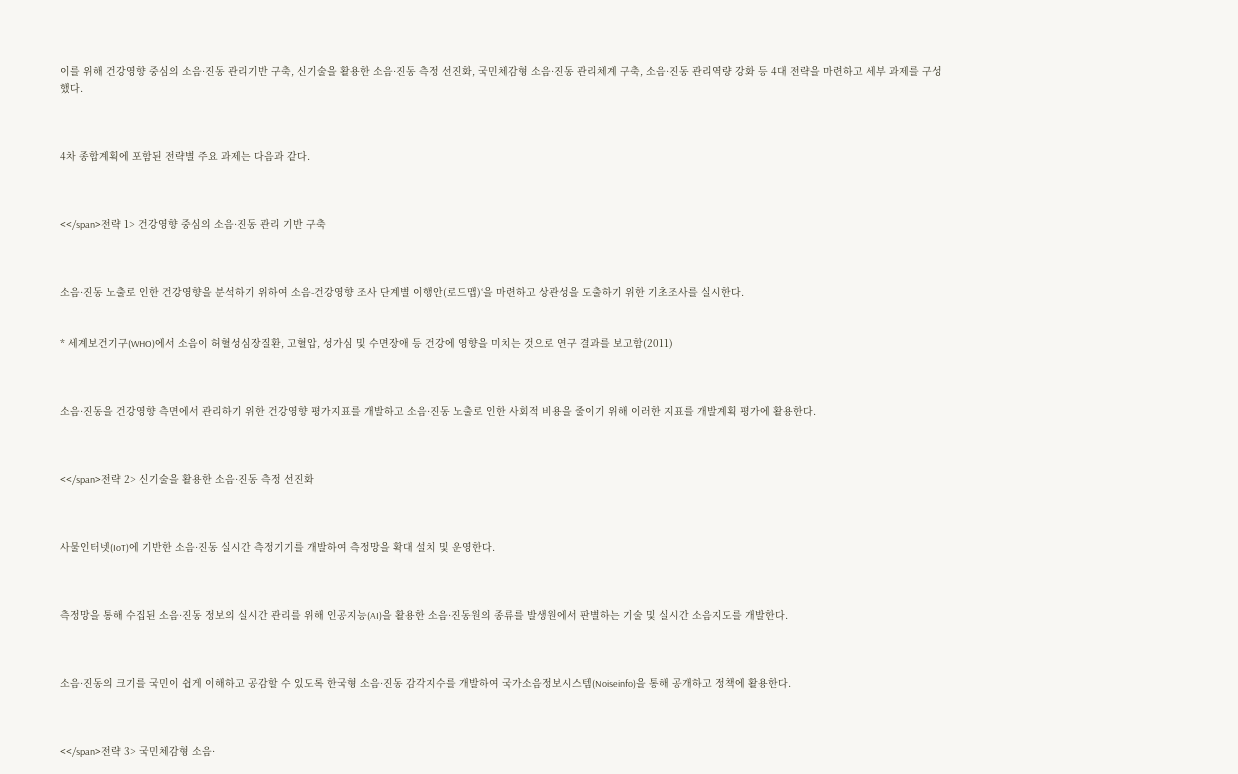이를 위해 건강영향 중심의 소음·진동 관리기반 구축, 신기술을 활용한 소음·진동 측정 선진화, 국민체감형 소음·진동 관리체계 구축, 소음·진동 관리역량 강화 등 4대 전략을 마련하고 세부 과제를 구성했다.



4차 종합계획에 포함된 전략별 주요 과제는 다음과 같다.



<</span>전략 1> 건강영향 중심의 소음·진동 관리 기반 구축



소음·진동 노출로 인한 건강영향을 분석하기 위하여 소음-건강영향 조사 단계별 이행안(로드맵)‘을 마련하고 상관성을 도출하기 위한 기초조사를 실시한다.


* 세계보건기구(WHO)에서 소음이 허혈성심장질환, 고혈압, 성가심 및 수면장애 등 건강에 영향을 미치는 것으로 연구 결과를 보고함(2011)



소음·진동을 건강영향 측면에서 관리하기 위한 건강영향 평가지표를 개발하고 소음·진동 노출로 인한 사회적 비용을 줄이기 위해 이러한 지표를 개발계획 평가에 활용한다.



<</span>전략 2> 신기술을 활용한 소음·진동 측정 선진화



사물인터넷(IoT)에 기반한 소음·진동 실시간 측정기기를 개발하여 측정망을 확대 설치 및 운영한다.



측정망을 통해 수집된 소음·진동 정보의 실시간 관리를 위해 인공지능(AI)을 활용한 소음·진동원의 종류를 발생원에서 판별하는 기술 및 실시간 소음지도를 개발한다.



소음·진동의 크기를 국민이 쉽게 이해하고 공감할 수 있도록 한국형 소음·진동 감각지수를 개발하여 국가소음정보시스템(Noiseinfo)을 통해 공개하고 정책에 활용한다.



<</span>전략 3> 국민체감형 소음·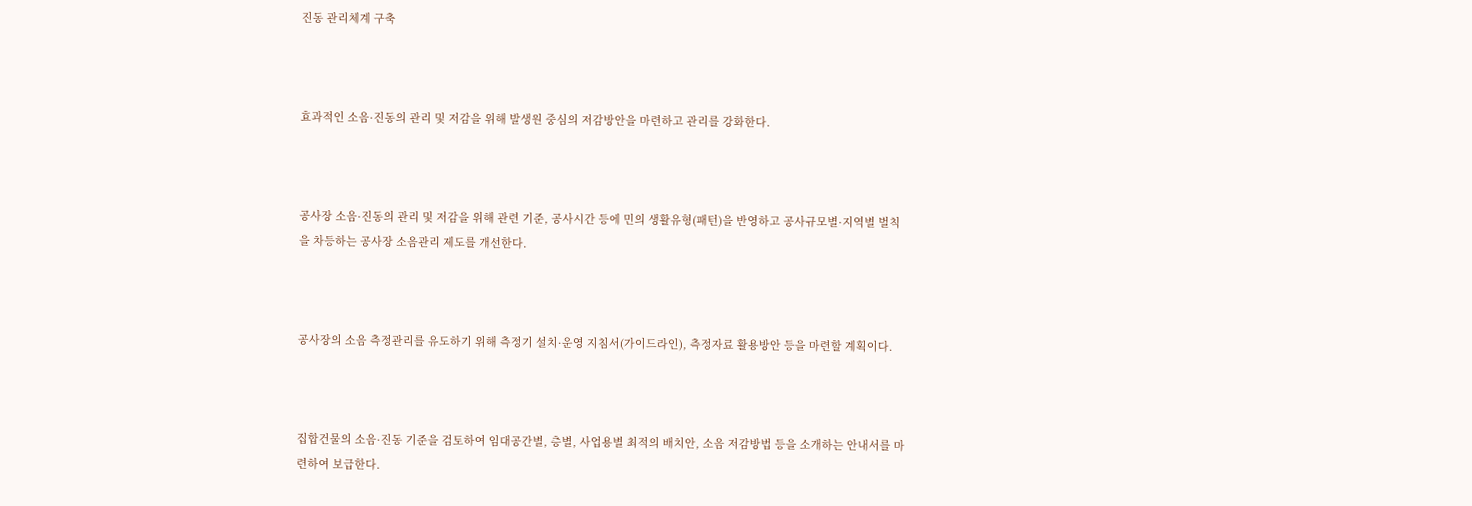진동 관리체계 구축



효과적인 소음·진동의 관리 및 저감을 위해 발생원 중심의 저감방안을 마련하고 관리를 강화한다.



공사장 소음·진동의 관리 및 저감을 위해 관련 기준, 공사시간 등에 민의 생활유형(패턴)을 반영하고 공사규모별·지역별 벌칙을 차등하는 공사장 소음관리 제도를 개선한다.



공사장의 소음 측정관리를 유도하기 위해 측정기 설치·운영 지침서(가이드라인), 측정자료 활용방안 등을 마련할 계획이다.



집합건물의 소음·진동 기준을 검토하여 임대공간별, 층별, 사업용별 최적의 배치안, 소음 저감방법 등을 소개하는 안내서를 마련하여 보급한다.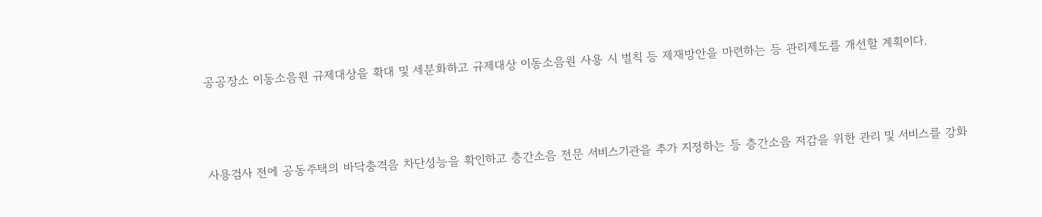공공장소 이동소음원 규제대상을 확대 및 세분화하고 규제대상 이동소음원 사용 시 벌칙 등 제재방안을 마련하는 등 관리제도를 개선할 계획이다.



사용검사 전에 공동주택의 바닥충격음 차단성능을 확인하고 층간소음 전문 서비스기관을 추가 지정하는 등 층간소음 저감을 위한 관리 및 서비스를 강화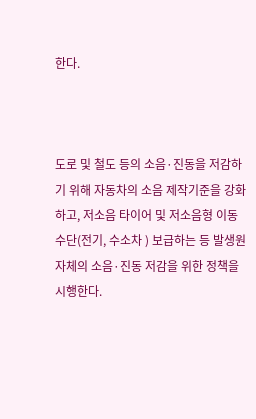한다.



도로 및 철도 등의 소음·진동을 저감하기 위해 자동차의 소음 제작기준을 강화하고, 저소음 타이어 및 저소음형 이동수단(전기, 수소차 ) 보급하는 등 발생원 자체의 소음·진동 저감을 위한 정책을 시행한다.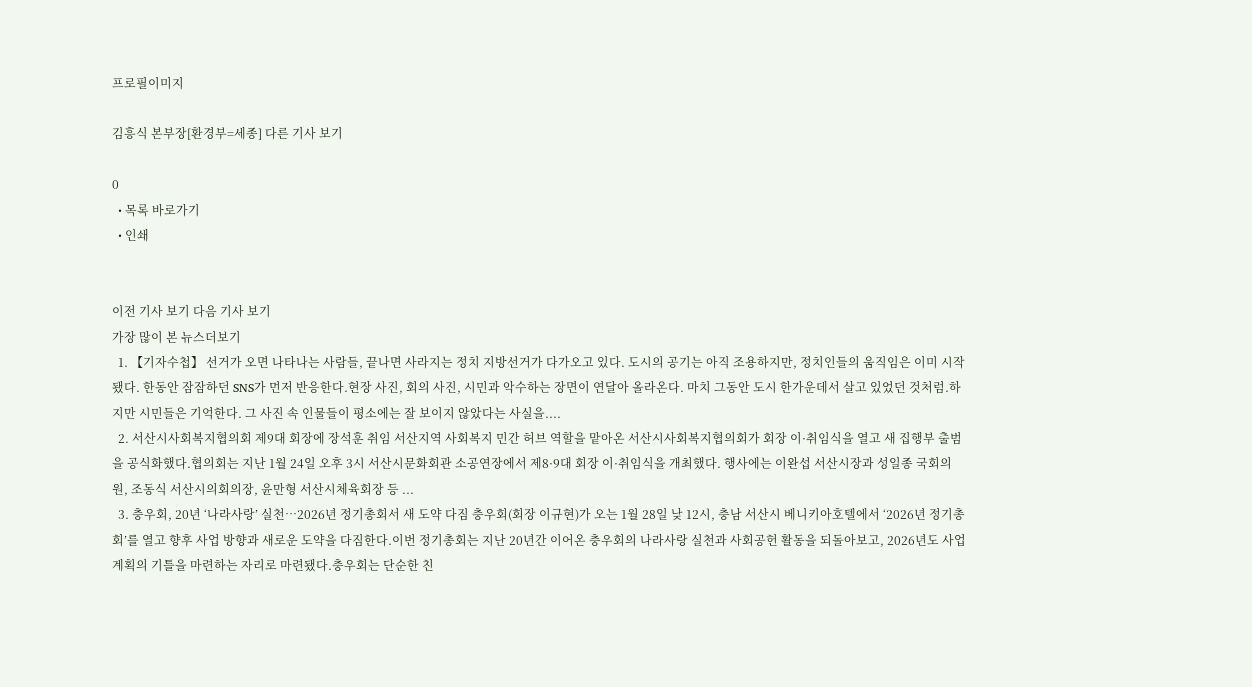프로필이미지

김흥식 본부장[환경부=세종] 다른 기사 보기

0
  • 목록 바로가기
  • 인쇄


이전 기사 보기 다음 기사 보기
가장 많이 본 뉴스더보기
  1. 【기자수첩】 선거가 오면 나타나는 사람들, 끝나면 사라지는 정치 지방선거가 다가오고 있다. 도시의 공기는 아직 조용하지만, 정치인들의 움직임은 이미 시작됐다. 한동안 잠잠하던 SNS가 먼저 반응한다.현장 사진, 회의 사진, 시민과 악수하는 장면이 연달아 올라온다. 마치 그동안 도시 한가운데서 살고 있었던 것처럼.하지만 시민들은 기억한다. 그 사진 속 인물들이 평소에는 잘 보이지 않았다는 사실을....
  2. 서산시사회복지협의회 제9대 회장에 장석훈 취임 서산지역 사회복지 민간 허브 역할을 맡아온 서산시사회복지협의회가 회장 이·취임식을 열고 새 집행부 출범을 공식화했다.협의회는 지난 1월 24일 오후 3시 서산시문화회관 소공연장에서 제8·9대 회장 이·취임식을 개최했다. 행사에는 이완섭 서산시장과 성일종 국회의원, 조동식 서산시의회의장, 윤만형 서산시체육회장 등 ...
  3. 충우회, 20년 ‘나라사랑’ 실천…2026년 정기총회서 새 도약 다짐 충우회(회장 이규현)가 오는 1월 28일 낮 12시, 충남 서산시 베니키아호텔에서 ‘2026년 정기총회’를 열고 향후 사업 방향과 새로운 도약을 다짐한다.이번 정기총회는 지난 20년간 이어온 충우회의 나라사랑 실천과 사회공헌 활동을 되돌아보고, 2026년도 사업 계획의 기틀을 마련하는 자리로 마련됐다.충우회는 단순한 친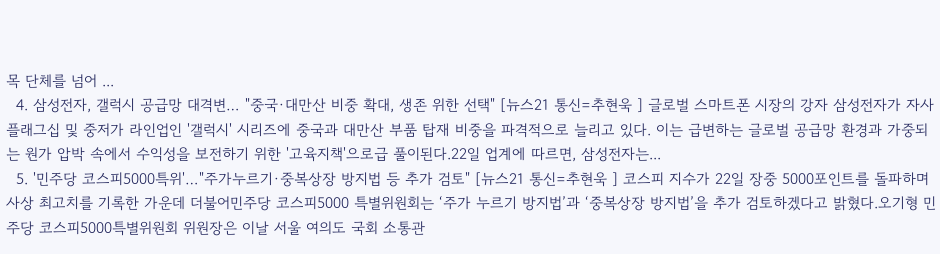목 단체를 넘어 ...
  4. 삼성전자, 갤럭시 공급망 대격변… "중국·대만산 비중 확대, 생존 위한 선택" [뉴스21 통신=추현욱 ] 글로벌 스마트폰 시장의 강자 삼성전자가 자사 플래그십 및 중저가 라인업인 '갤럭시' 시리즈에 중국과 대만산 부품 탑재 비중을 파격적으로 늘리고 있다. 이는 급변하는 글로벌 공급망 환경과 가중되는 원가 압박 속에서 수익성을 보전하기 위한 '고육지책'으로급 풀이된다.22일 업계에 따르면, 삼성전자는...
  5. '민주당 코스피5000특위'…"주가누르기·중복상장 방지법 등 추가 검토" [뉴스21 통신=추현욱 ] 코스피 지수가 22일 장중 5000포인트를 돌파하며 사상 최고치를 기록한 가운데 더불어민주당 코스피5000 특별위원회는 ‘주가 누르기 방지법’과 ‘중복상장 방지법’을 추가 검토하겠다고 밝혔다.오기형 민주당 코스피5000특별위원회 위원장은 이날 서울 여의도 국회 소통관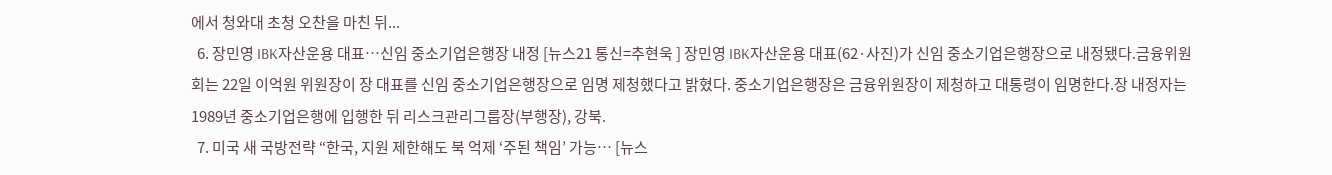에서 청와대 초청 오찬을 마친 뒤...
  6. 장민영 IBK자산운용 대표…신임 중소기업은행장 내정 [뉴스21 통신=추현욱 ] 장민영 IBK자산운용 대표(62·사진)가 신임 중소기업은행장으로 내정됐다.금융위원회는 22일 이억원 위원장이 장 대표를 신임 중소기업은행장으로 임명 제청했다고 밝혔다. 중소기업은행장은 금융위원장이 제청하고 대통령이 임명한다.장 내정자는 1989년 중소기업은행에 입행한 뒤 리스크관리그룹장(부행장), 강북.
  7. 미국 새 국방전략 “한국, 지원 제한해도 북 억제 ‘주된 책임’ 가능… [뉴스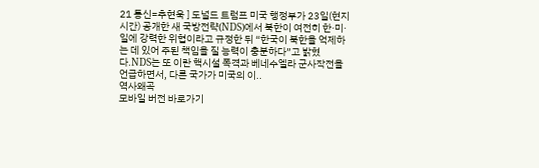21 통신=추현욱 ] 도널드 트럼프 미국 행정부가 23일(현지시간) 공개한 새 국방전략(NDS)에서 북한이 여전히 한·미·일에 강력한 위협이라고 규정한 뒤 “한국이 북한을 억제하는 데 있어 주된 책임을 질 능력이 충분하다”고 밝혔다.NDS는 또 이란 핵시설 폭격과 베네수엘라 군사작전을 언급하면서, 다른 국가가 미국의 이..
역사왜곡
모바일 버전 바로가기